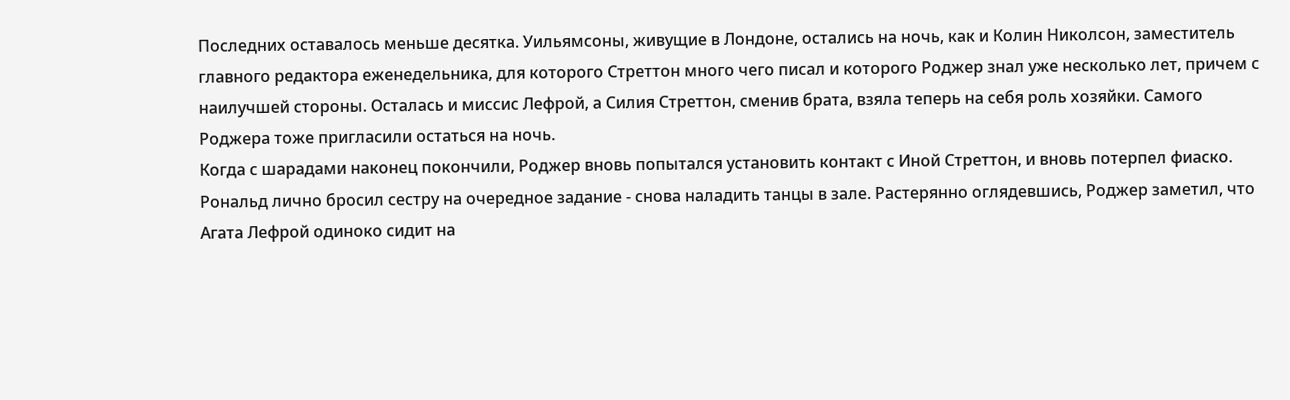Последних оставалось меньше десятка. Уильямсоны, живущие в Лондоне, остались на ночь, как и Колин Николсон, заместитель главного редактора еженедельника, для которого Стреттон много чего писал и которого Роджер знал уже несколько лет, причем с наилучшей стороны. Осталась и миссис Лефрой, а Силия Стреттон, сменив брата, взяла теперь на себя роль хозяйки. Самого Роджера тоже пригласили остаться на ночь.
Когда с шарадами наконец покончили, Роджер вновь попытался установить контакт с Иной Стреттон, и вновь потерпел фиаско. Рональд лично бросил сестру на очередное задание - снова наладить танцы в зале. Растерянно оглядевшись, Роджер заметил, что Агата Лефрой одиноко сидит на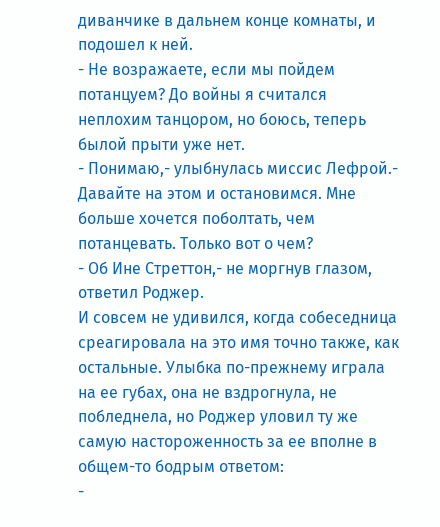диванчике в дальнем конце комнаты, и подошел к ней.
- Не возражаете, если мы пойдем потанцуем? До войны я считался неплохим танцором, но боюсь, теперь былой прыти уже нет.
- Понимаю,- улыбнулась миссис Лефрой.- Давайте на этом и остановимся. Мне больше хочется поболтать, чем потанцевать. Только вот о чем?
- Об Ине Стреттон,- не моргнув глазом, ответил Роджер.
И совсем не удивился, когда собеседница среагировала на это имя точно также, как остальные. Улыбка по-прежнему играла на ее губах, она не вздрогнула, не побледнела, но Роджер уловил ту же самую настороженность за ее вполне в общем-то бодрым ответом:
-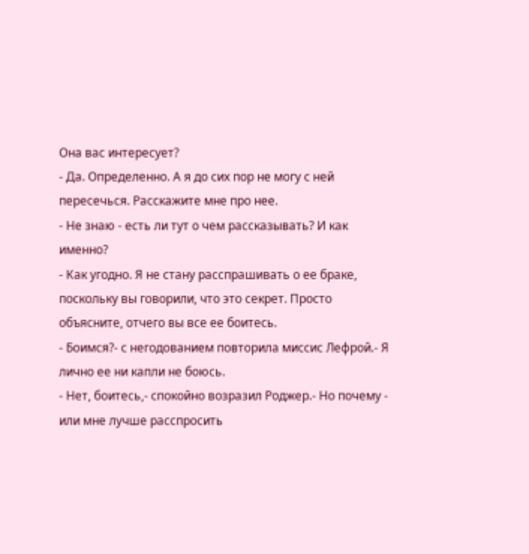Она вас интересует?
- Да. Определенно. А я до сих пор не могу с ней пересечься. Расскажите мне про нее.
- Не знаю - есть ли тут о чем рассказывать? И как именно?
- Как угодно. Я не стану расспрашивать о ее браке, поскольку вы говорили, что это секрет. Просто объясните, отчего вы все ее боитесь.
- Боимся?- с негодованием повторила миссис Лефрой.- Я лично ее ни капли не боюсь.
- Нет, боитесь,- спокойно возразил Роджер.- Но почему - или мне лучше расспросить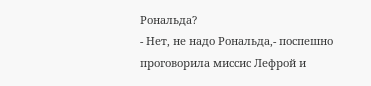Рональда?
- Нет, не надо Рональда,- поспешно проговорила миссис Лефрой и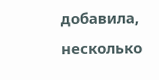добавила, несколько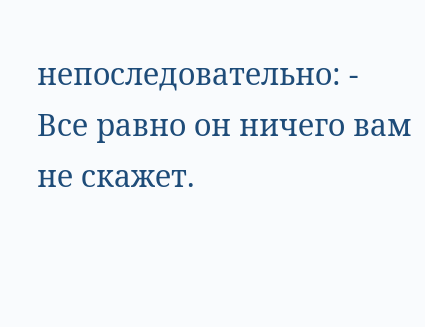непоследовательно: - Все равно он ничего вам не скажет.